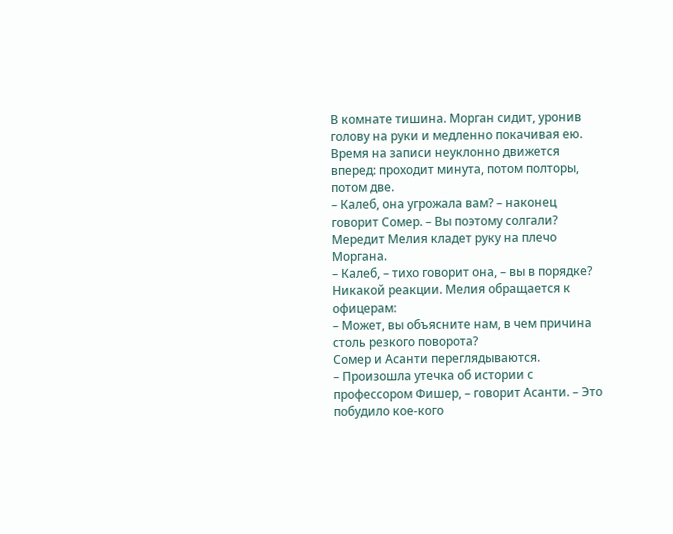В комнате тишина. Морган сидит, уронив голову на руки и медленно покачивая ею. Время на записи неуклонно движется вперед: проходит минута, потом полторы, потом две.
– Калеб, она угрожала вам? – наконец говорит Сомер. – Вы поэтому солгали?
Мередит Мелия кладет руку на плечо Моргана.
– Калеб, – тихо говорит она, – вы в порядке?
Никакой реакции. Мелия обращается к офицерам:
– Может, вы объясните нам, в чем причина столь резкого поворота?
Сомер и Асанти переглядываются.
– Произошла утечка об истории с профессором Фишер, – говорит Асанти. – Это побудило кое-кого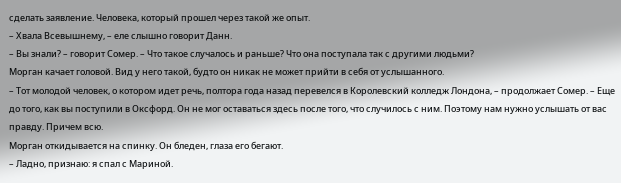сделать заявление. Человека, который прошел через такой же опыт.
– Хвала Всевышнему, – еле слышно говорит Данн.
– Вы знали? – говорит Сомер. – Что такое случалось и раньше? Что она поступала так с другими людьми?
Морган качает головой. Вид у него такой, будто он никак не может прийти в себя от услышанного.
– Тот молодой человек, о котором идет речь, полтора года назад перевелся в Королевский колледж Лондона, – продолжает Сомер. – Еще до того, как вы поступили в Оксфорд. Он не мог оставаться здесь после того, что случилось с ним. Поэтому нам нужно услышать от вас правду. Причем всю.
Морган откидывается на спинку. Он бледен, глаза его бегают.
– Ладно, признаю: я спал с Мариной.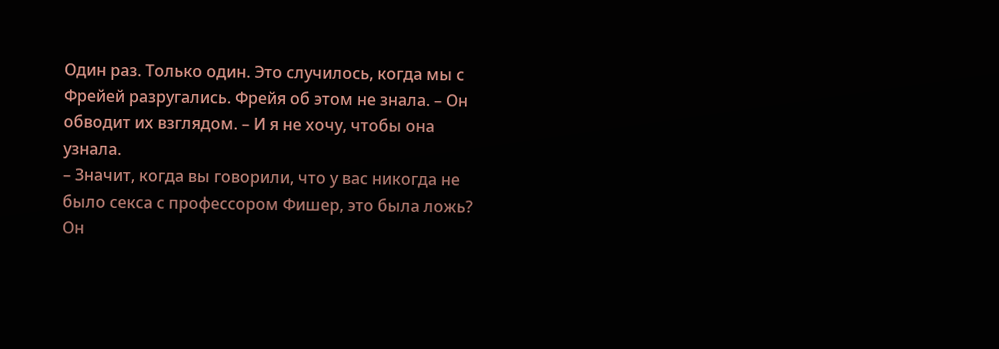Один раз. Только один. Это случилось, когда мы с Фрейей разругались. Фрейя об этом не знала. – Он обводит их взглядом. – И я не хочу, чтобы она узнала.
– Значит, когда вы говорили, что у вас никогда не было секса с профессором Фишер, это была ложь?
Он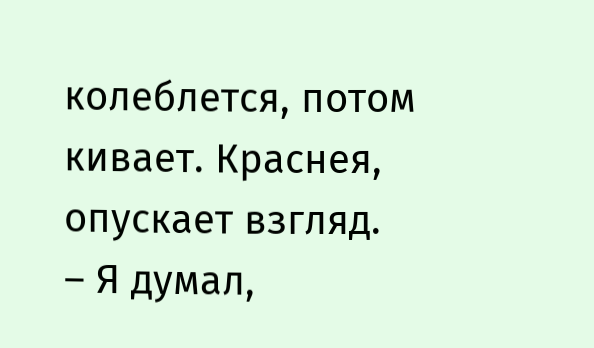колеблется, потом кивает. Краснея, опускает взгляд.
– Я думал,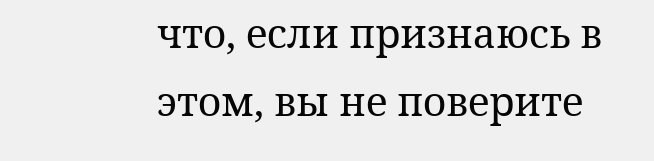что, если признаюсь в этом, вы не поверите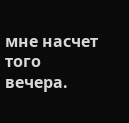мне насчет того вечера.